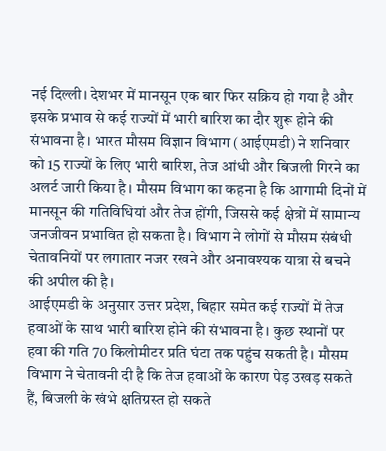नई दिल्ली। देशभर में मानसून एक बार फिर सक्रिय हो गया है और इसके प्रभाव से कई राज्यों में भारी बारिश का दौर शुरू होने की संभावना है। भारत मौसम विज्ञान विभाग (आईएमडी) ने शनिवार को 15 राज्यों के लिए भारी बारिश, तेज आंधी और बिजली गिरने का अलर्ट जारी किया है। मौसम विभाग का कहना है कि आगामी दिनों में मानसून की गतिविधियां और तेज होंगी, जिससे कई क्षेत्रों में सामान्य जनजीवन प्रभावित हो सकता है। विभाग ने लोगों से मौसम संबंधी चेतावनियों पर लगातार नजर रखने और अनावश्यक यात्रा से बचने की अपील की है।
आईएमडी के अनुसार उत्तर प्रदेश, बिहार समेत कई राज्यों में तेज हवाओं के साथ भारी बारिश होने की संभावना है। कुछ स्थानों पर हवा की गति 70 किलोमीटर प्रति घंटा तक पहुंच सकती है। मौसम विभाग ने चेतावनी दी है कि तेज हवाओं के कारण पेड़ उखड़ सकते हैं, बिजली के खंभे क्षतिग्रस्त हो सकते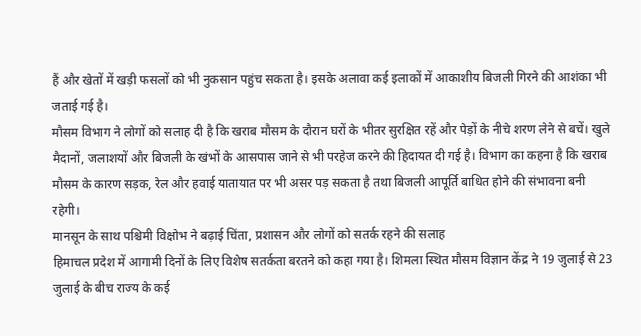हैं और खेतों में खड़ी फसलों को भी नुकसान पहुंच सकता है। इसके अलावा कई इलाकों में आकाशीय बिजली गिरने की आशंका भी जताई गई है।
मौसम विभाग ने लोगों को सलाह दी है कि खराब मौसम के दौरान घरों के भीतर सुरक्षित रहें और पेड़ों के नीचे शरण लेने से बचें। खुले मैदानों, जलाशयों और बिजली के खंभों के आसपास जाने से भी परहेज करने की हिदायत दी गई है। विभाग का कहना है कि खराब मौसम के कारण सड़क, रेल और हवाई यातायात पर भी असर पड़ सकता है तथा बिजली आपूर्ति बाधित होने की संभावना बनी रहेगी।
मानसून के साथ पश्चिमी विक्षोभ ने बढ़ाई चिंता, प्रशासन और लोगों को सतर्क रहने की सलाह
हिमाचल प्रदेश में आगामी दिनों के लिए विशेष सतर्कता बरतने को कहा गया है। शिमला स्थित मौसम विज्ञान केंद्र ने 19 जुलाई से 23 जुलाई के बीच राज्य के कई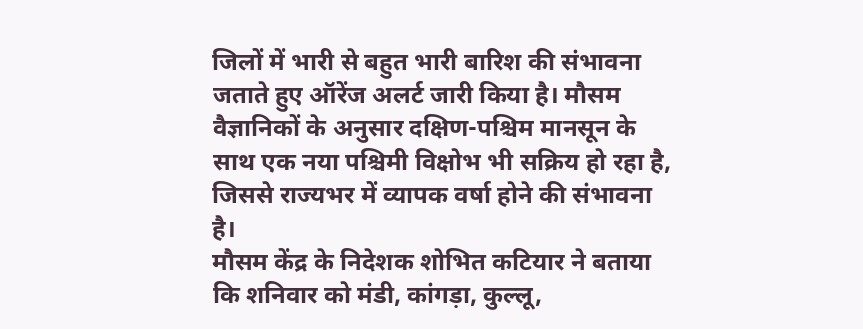जिलों में भारी से बहुत भारी बारिश की संभावना जताते हुए ऑरेंज अलर्ट जारी किया है। मौसम वैज्ञानिकों के अनुसार दक्षिण-पश्चिम मानसून के साथ एक नया पश्चिमी विक्षोभ भी सक्रिय हो रहा है, जिससे राज्यभर में व्यापक वर्षा होने की संभावना है।
मौसम केंद्र के निदेशक शोभित कटियार ने बताया कि शनिवार को मंडी, कांगड़ा, कुल्लू,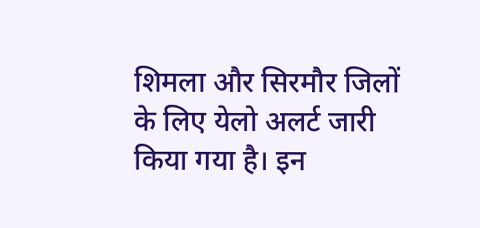शिमला और सिरमौर जिलों के लिए येलो अलर्ट जारी किया गया है। इन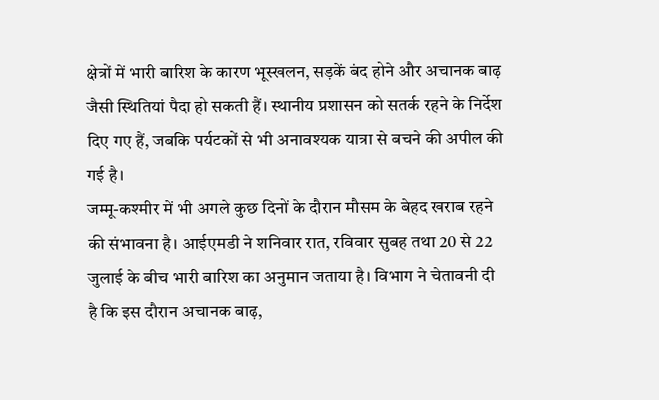क्षेत्रों में भारी बारिश के कारण भूस्खलन, सड़कें बंद होने और अचानक बाढ़ जैसी स्थितियां पैदा हो सकती हैं। स्थानीय प्रशासन को सतर्क रहने के निर्देश दिए गए हैं, जबकि पर्यटकों से भी अनावश्यक यात्रा से बचने की अपील की गई है।
जम्मू-कश्मीर में भी अगले कुछ दिनों के दौरान मौसम के बेहद खराब रहने की संभावना है। आईएमडी ने शनिवार रात, रविवार सुबह तथा 20 से 22 जुलाई के बीच भारी बारिश का अनुमान जताया है। विभाग ने चेतावनी दी है कि इस दौरान अचानक बाढ़,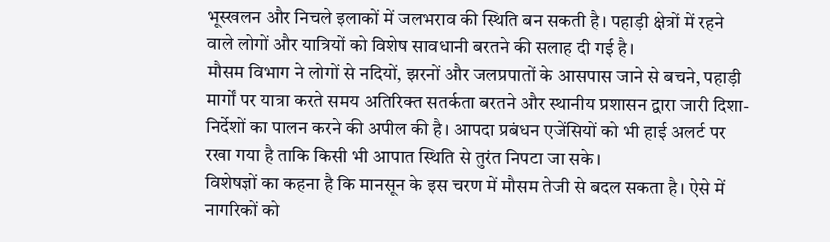भूस्खलन और निचले इलाकों में जलभराव की स्थिति बन सकती है। पहाड़ी क्षेत्रों में रहने वाले लोगों और यात्रियों को विशेष सावधानी बरतने की सलाह दी गई है।
मौसम विभाग ने लोगों से नदियों, झरनों और जलप्रपातों के आसपास जाने से बचने, पहाड़ी मार्गों पर यात्रा करते समय अतिरिक्त सतर्कता बरतने और स्थानीय प्रशासन द्वारा जारी दिशा-निर्देशों का पालन करने की अपील की है। आपदा प्रबंधन एजेंसियों को भी हाई अलर्ट पर रखा गया है ताकि किसी भी आपात स्थिति से तुरंत निपटा जा सके।
विशेषज्ञों का कहना है कि मानसून के इस चरण में मौसम तेजी से बदल सकता है। ऐसे में नागरिकों को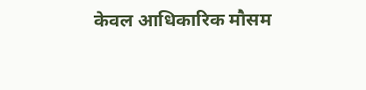केवल आधिकारिक मौसम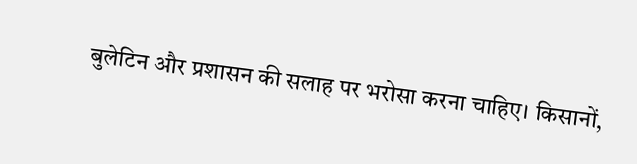बुलेटिन और प्रशासन की सलाह पर भरोसा करना चाहिए। किसानों,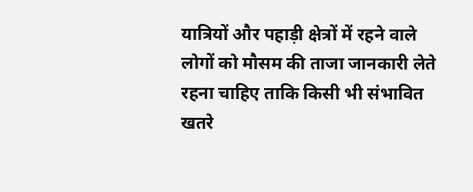यात्रियों और पहाड़ी क्षेत्रों में रहने वाले लोगों को मौसम की ताजा जानकारी लेते रहना चाहिए ताकि किसी भी संभावित खतरे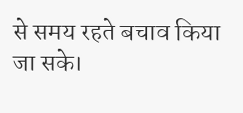से समय रहते बचाव किया जा सके।